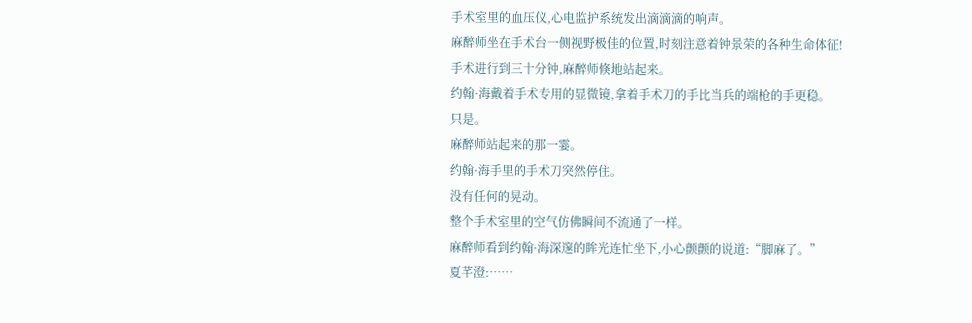手术室里的血压仪,心电监护系统发出滴滴滴的响声。
麻醉师坐在手术台一侧视野极佳的位置,时刻注意着钟景荣的各种生命体征!
手术进行到三十分钟,麻醉师倏地站起来。
约翰·海戴着手术专用的显微镜,拿着手术刀的手比当兵的端枪的手更稳。
只是。
麻醉师站起来的那一霎。
约翰·海手里的手术刀突然停住。
没有任何的晃动。
整个手术室里的空气仿佛瞬间不流通了一样。
麻醉师看到约翰·海深邃的眸光连忙坐下,小心颤颤的说道:“脚麻了。”
夏芊澄:……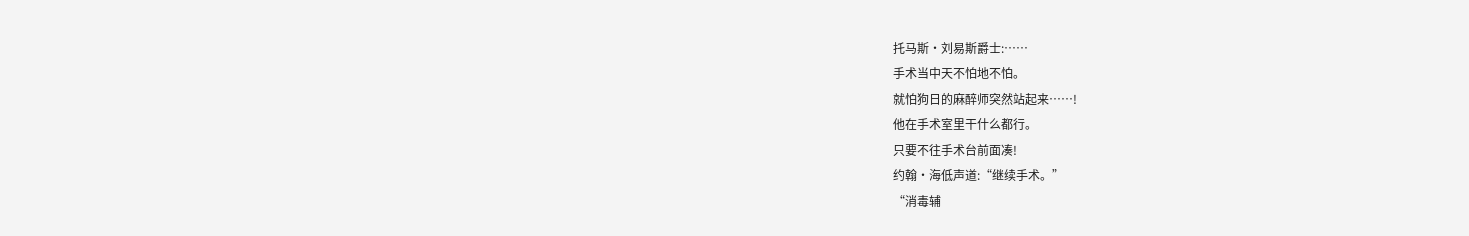托马斯·刘易斯爵士:……
手术当中天不怕地不怕。
就怕狗日的麻醉师突然站起来……!
他在手术室里干什么都行。
只要不往手术台前面凑!
约翰·海低声道:“继续手术。”
“消毒辅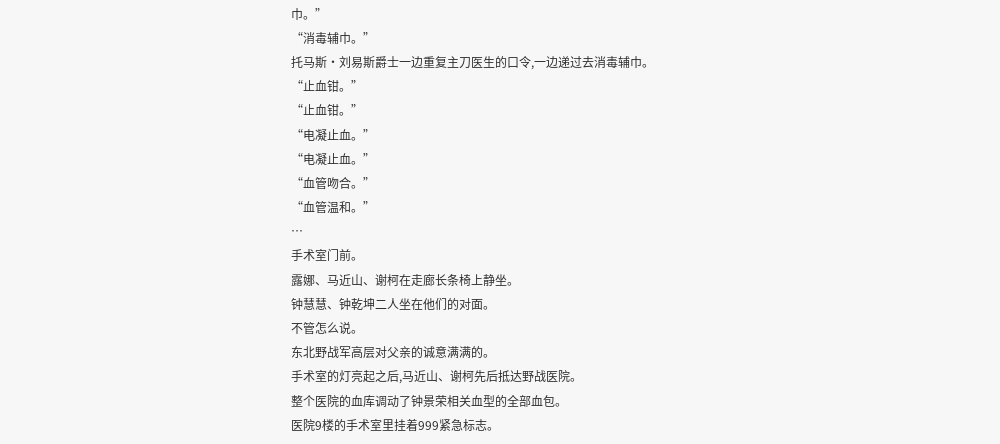巾。”
“消毒辅巾。”
托马斯·刘易斯爵士一边重复主刀医生的口令,一边递过去消毒辅巾。
“止血钳。”
“止血钳。”
“电凝止血。”
“电凝止血。”
“血管吻合。”
“血管温和。”
…
手术室门前。
露娜、马近山、谢柯在走廊长条椅上静坐。
钟慧慧、钟乾坤二人坐在他们的对面。
不管怎么说。
东北野战军高层对父亲的诚意满满的。
手术室的灯亮起之后,马近山、谢柯先后抵达野战医院。
整个医院的血库调动了钟景荣相关血型的全部血包。
医院9楼的手术室里挂着999紧急标志。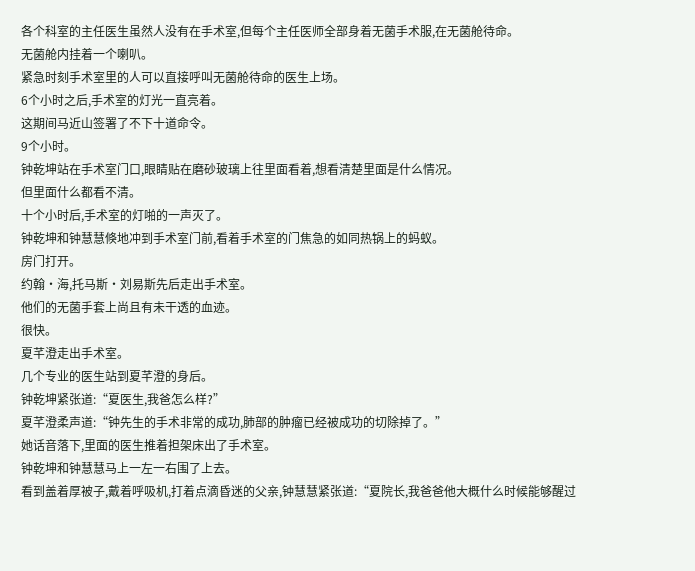各个科室的主任医生虽然人没有在手术室,但每个主任医师全部身着无菌手术服,在无菌舱待命。
无菌舱内挂着一个喇叭。
紧急时刻手术室里的人可以直接呼叫无菌舱待命的医生上场。
6个小时之后,手术室的灯光一直亮着。
这期间马近山签署了不下十道命令。
9个小时。
钟乾坤站在手术室门口,眼睛贴在磨砂玻璃上往里面看着,想看清楚里面是什么情况。
但里面什么都看不清。
十个小时后,手术室的灯啪的一声灭了。
钟乾坤和钟慧慧倏地冲到手术室门前,看着手术室的门焦急的如同热锅上的蚂蚁。
房门打开。
约翰·海,托马斯·刘易斯先后走出手术室。
他们的无菌手套上尚且有未干透的血迹。
很快。
夏芊澄走出手术室。
几个专业的医生站到夏芊澄的身后。
钟乾坤紧张道:“夏医生,我爸怎么样?”
夏芊澄柔声道:“钟先生的手术非常的成功,肺部的肿瘤已经被成功的切除掉了。”
她话音落下,里面的医生推着担架床出了手术室。
钟乾坤和钟慧慧马上一左一右围了上去。
看到盖着厚被子,戴着呼吸机,打着点滴昏迷的父亲,钟慧慧紧张道:“夏院长,我爸爸他大概什么时候能够醒过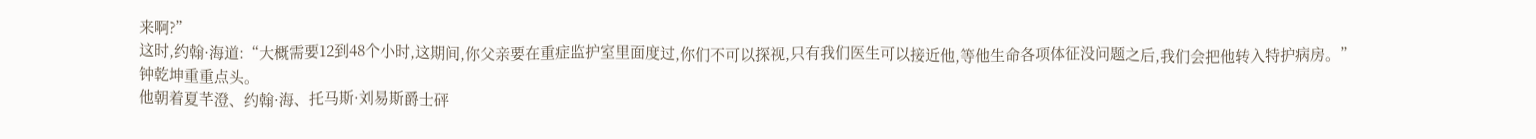来啊?”
这时,约翰·海道:“大概需要12到48个小时,这期间,你父亲要在重症监护室里面度过,你们不可以探视,只有我们医生可以接近他,等他生命各项体征没问题之后,我们会把他转入特护病房。”
钟乾坤重重点头。
他朝着夏芊澄、约翰·海、托马斯·刘易斯爵士砰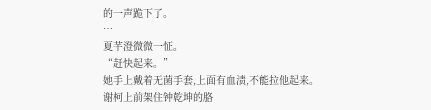的一声跪下了。
…
夏芊澄微微一怔。
“赶快起来。”
她手上戴着无菌手套,上面有血渍,不能拉他起来。
谢柯上前架住钟乾坤的胳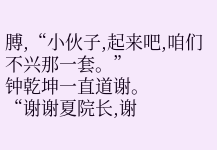膊,“小伙子,起来吧,咱们不兴那一套。”
钟乾坤一直道谢。
“谢谢夏院长,谢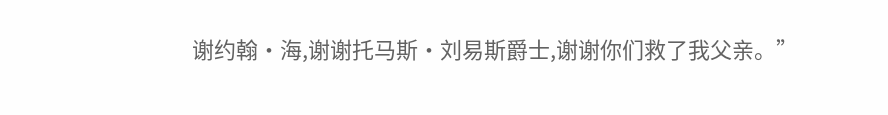谢约翰·海,谢谢托马斯·刘易斯爵士,谢谢你们救了我父亲。”